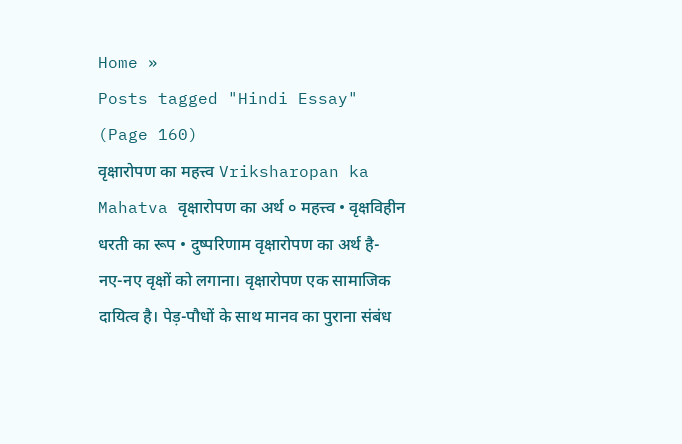Home »
Posts tagged "Hindi Essay" (Page 160)
वृक्षारोपण का महत्त्व Vriksharopan ka Mahatva वृक्षारोपण का अर्थ ० महत्त्व • वृक्षविहीन धरती का रूप • दुष्परिणाम वृक्षारोपण का अर्थ है- नए-नए वृक्षों को लगाना। वृक्षारोपण एक सामाजिक दायित्व है। पेड़-पौधों के साथ मानव का पुराना संबंध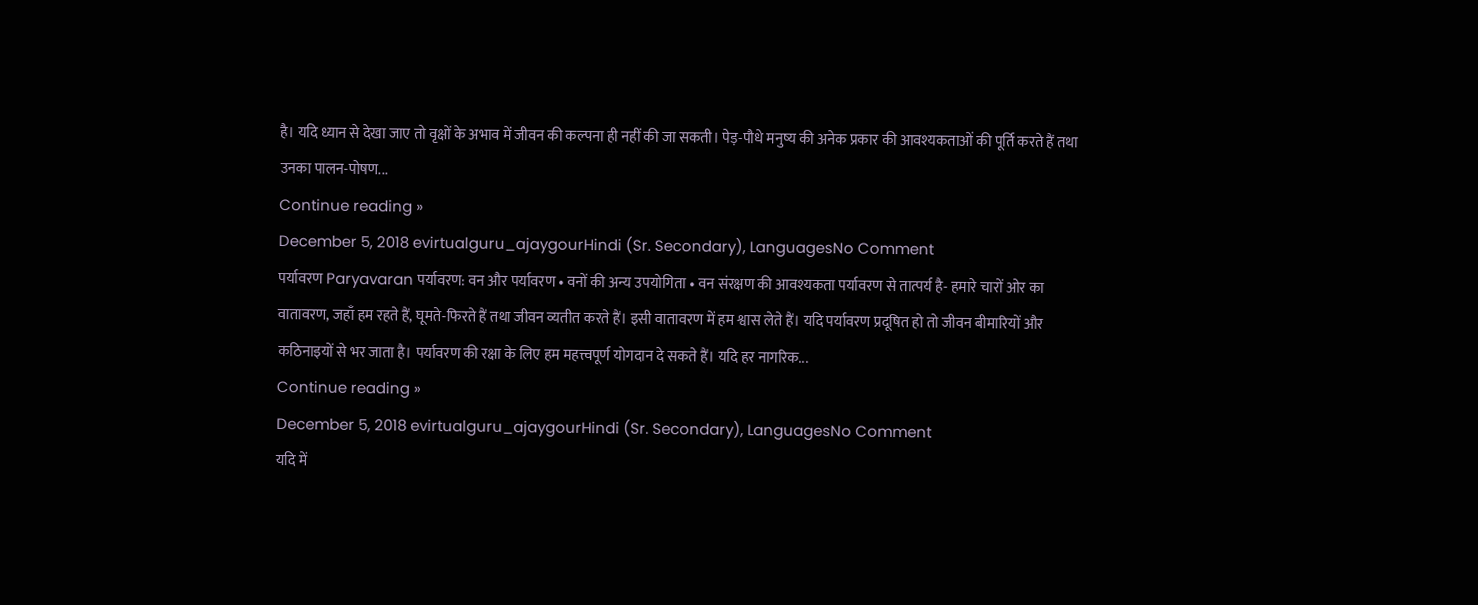है। यदि ध्यान से देखा जाए तो वृक्षों के अभाव में जीवन की कल्पना ही नहीं की जा सकती। पेड़-पौधे मनुष्य की अनेक प्रकार की आवश्यकताओं की पूर्ति करते हैं तथा उनका पालन-पोषण...
Continue reading »
December 5, 2018 evirtualguru_ajaygourHindi (Sr. Secondary), LanguagesNo Comment
पर्यावरण Paryavaran पर्यावरण: वन और पर्यावरण • वनों की अन्य उपयोगिता • वन संरक्षण की आवश्यकता पर्यावरण से तात्पर्य है- हमारे चारों ओर का वातावरण, जहाँ हम रहते हैं, घूमते-फिरते हैं तथा जीवन व्यतीत करते हैं। इसी वातावरण में हम श्वास लेते हैं। यदि पर्यावरण प्रदूषित हो तो जीवन बीमारियों और कठिनाइयों से भर जाता है। पर्यावरण की रक्षा के लिए हम महत्त्वपूर्ण योगदान दे सकते हैं। यदि हर नागरिक...
Continue reading »
December 5, 2018 evirtualguru_ajaygourHindi (Sr. Secondary), LanguagesNo Comment
यदि में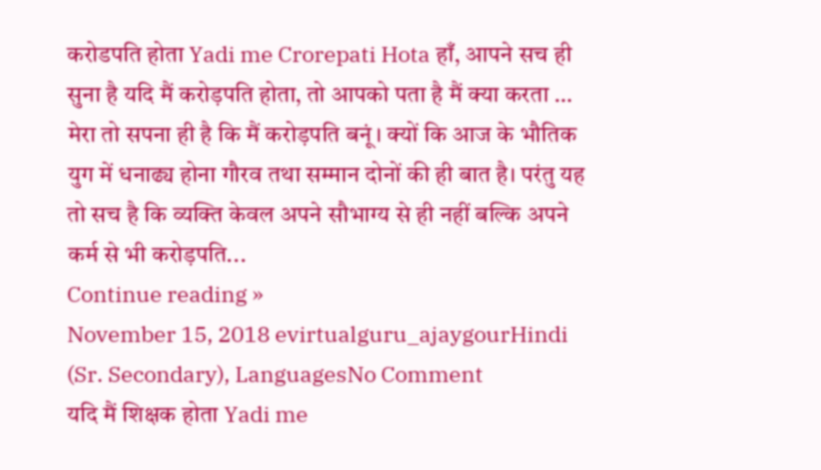करोडपति होता Yadi me Crorepati Hota हाँ, आपने सच ही सुना है यदि मैं करोड़पति होता, तो आपको पता है मैं क्या करता … मेरा तो सपना ही है कि मैं करोड़पति बनूं। क्यों कि आज के भौतिक युग में धनाढ्य होना गौरव तथा सम्मान दोनों की ही बात है। परंतु यह तो सच है कि व्यक्ति केवल अपने सौभाग्य से ही नहीं बल्कि अपने कर्म से भी करोड़पति...
Continue reading »
November 15, 2018 evirtualguru_ajaygourHindi (Sr. Secondary), LanguagesNo Comment
यदि मैं शिक्षक होता Yadi me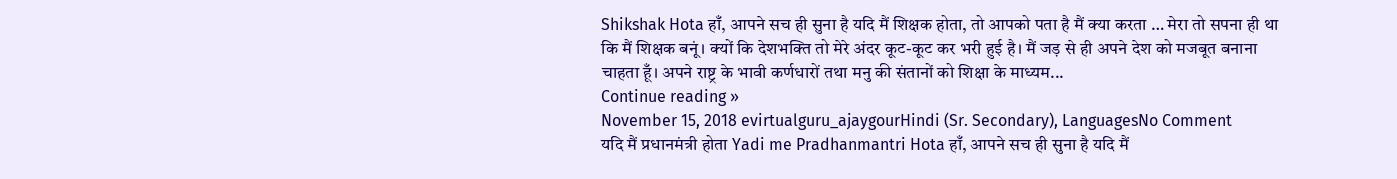Shikshak Hota हाँ, आपने सच ही सुना है यदि मैं शिक्षक होता, तो आपको पता है मैं क्या करता … मेरा तो सपना ही था कि मैं शिक्षक बनूं। क्यों कि देशभक्ति तो मेरे अंदर कूट-कूट कर भरी हुई है। मैं जड़ से ही अपने देश को मजबूत बनाना चाहता हूँ। अपने राष्ट्र के भावी कर्णधारों तथा मनु की संतानों को शिक्षा के माध्यम...
Continue reading »
November 15, 2018 evirtualguru_ajaygourHindi (Sr. Secondary), LanguagesNo Comment
यदि मैं प्रधानमंत्री होता Yadi me Pradhanmantri Hota हाँ, आपने सच ही सुना है यदि मैं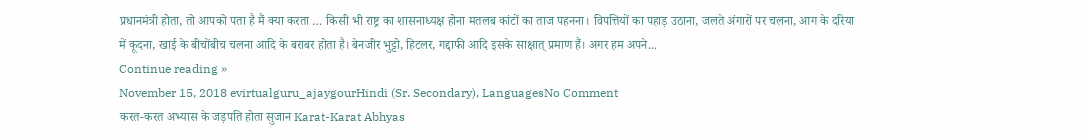प्रधानमंत्री होता, तो आपको पता है मैं क्या करता … किसी भी राष्ट्र का शासनाध्यक्ष होना मतलब कांटों का ताज पहनना। विपत्तियों का पहाड़ उठाना, जलते अंगारों पर चलना, आग के दरिया में कूदना, खाई के बीचोंबीच चलना आदि के बराबर होता है। बेनजीर भुट्टो, हिटलर, गद्दाफी आदि इसके साक्षात् प्रमाण हैं। अगर हम अपने...
Continue reading »
November 15, 2018 evirtualguru_ajaygourHindi (Sr. Secondary), LanguagesNo Comment
करत-करत अभ्यास के जड़पति होता सुजान Karat-Karat Abhyas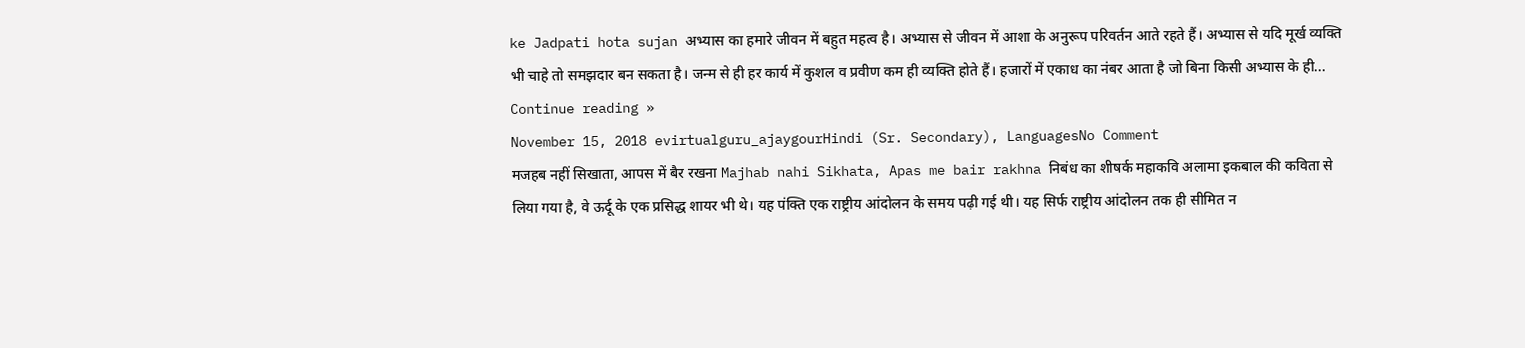ke Jadpati hota sujan अभ्यास का हमारे जीवन में बहुत महत्व है। अभ्यास से जीवन में आशा के अनुरूप परिवर्तन आते रहते हैं। अभ्यास से यदि मूर्ख व्यक्ति भी चाहे तो समझदार बन सकता है। जन्म से ही हर कार्य में कुशल व प्रवीण कम ही व्यक्ति होते हैं। हजारों में एकाध का नंबर आता है जो बिना किसी अभ्यास के ही...
Continue reading »
November 15, 2018 evirtualguru_ajaygourHindi (Sr. Secondary), LanguagesNo Comment
मजहब नहीं सिखाता, आपस में बैर रखना Majhab nahi Sikhata, Apas me bair rakhna निबंध का शीषर्क महाकवि अलामा इकबाल की कविता से लिया गया है, वे ऊर्दू के एक प्रसिद्ध शायर भी थे। यह पंक्ति एक राष्ट्रीय आंदोलन के समय पढ़ी गई थी। यह सिर्फ राष्ट्रीय आंदोलन तक ही सीमित न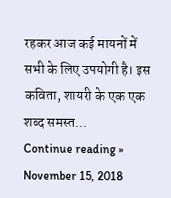रहकर आज कई मायनों में सभी के लिए उपयोगी है। इस कविता, शायरी के एक एक शब्द समस्त...
Continue reading »
November 15, 2018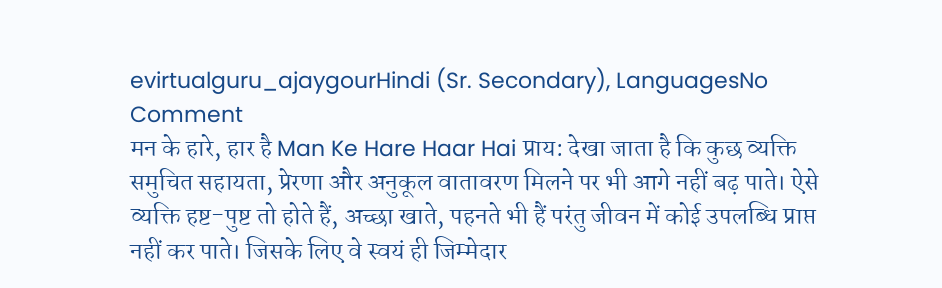evirtualguru_ajaygourHindi (Sr. Secondary), LanguagesNo Comment
मन के हारे, हार है Man Ke Hare Haar Hai प्राय: देखा जाता है कि कुछ व्यक्ति समुचित सहायता, प्रेरणा और अनुकूल वातावरण मिलने पर भी आगे नहीं बढ़ पाते। ऐसे व्यक्ति हष्ट-पुष्ट तो होते हैं, अच्छा खाते, पहनते भी हैं परंतु जीवन में कोई उपलब्धि प्राप्त नहीं कर पाते। जिसके लिए वे स्वयं ही जिम्मेदार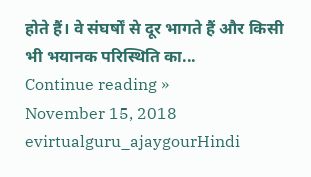होते हैं। वे संघर्षों से दूर भागते हैं और किसी भी भयानक परिस्थिति का...
Continue reading »
November 15, 2018 evirtualguru_ajaygourHindi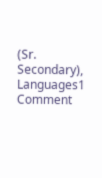(Sr. Secondary), Languages1 Comment